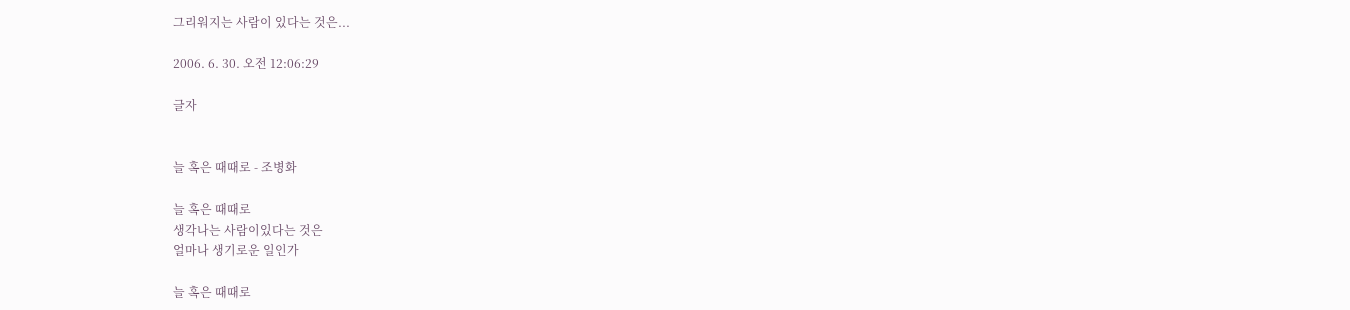그리워지는 사람이 있다는 것은...

2006. 6. 30. 오전 12:06:29

글자


늘 혹은 때때로 - 조병화

늘 혹은 때때로
생각나는 사람이있다는 것은
얼마나 생기로운 일인가

늘 혹은 때때로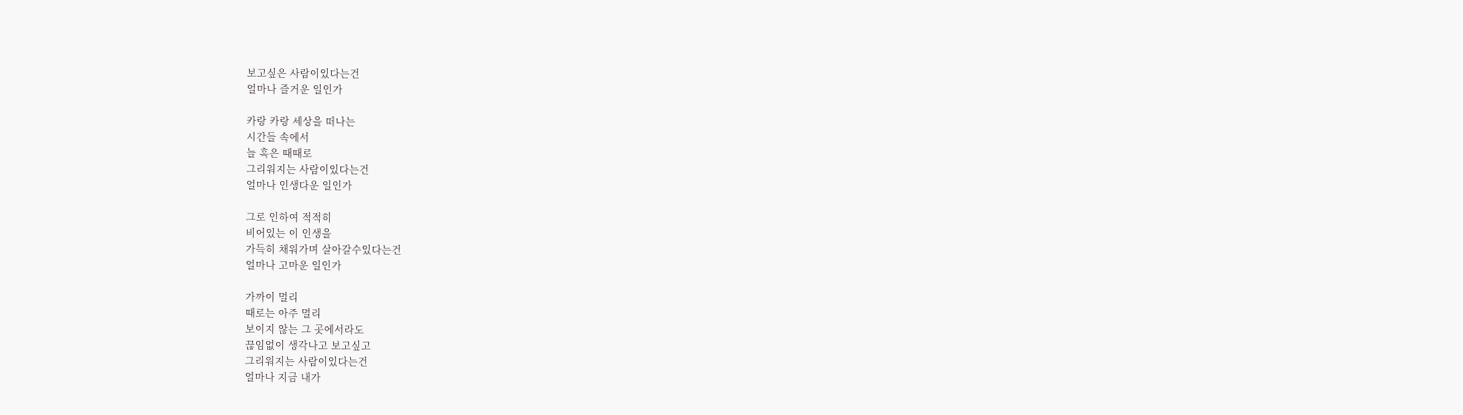보고싶은 사람이있다는건
얼마나 즐거운 일인가

카랑 카랑 세상을 떠나는
시간들 속에서
늘 혹은 때때로
그리워지는 사람이있다는건
얼마나 인생다운 일인가

그로 인하여 적적히
비어있는 이 인생을
가득히 채워가며 살아갈수있다는건
얼마나 고마운 일인가

가까이 멀리
때로는 아주 멀리
보이지 않는 그 곳에서라도
끊임없이 생각나고 보고싶고
그리워지는 사람이있다는건
얼마나 지금 내가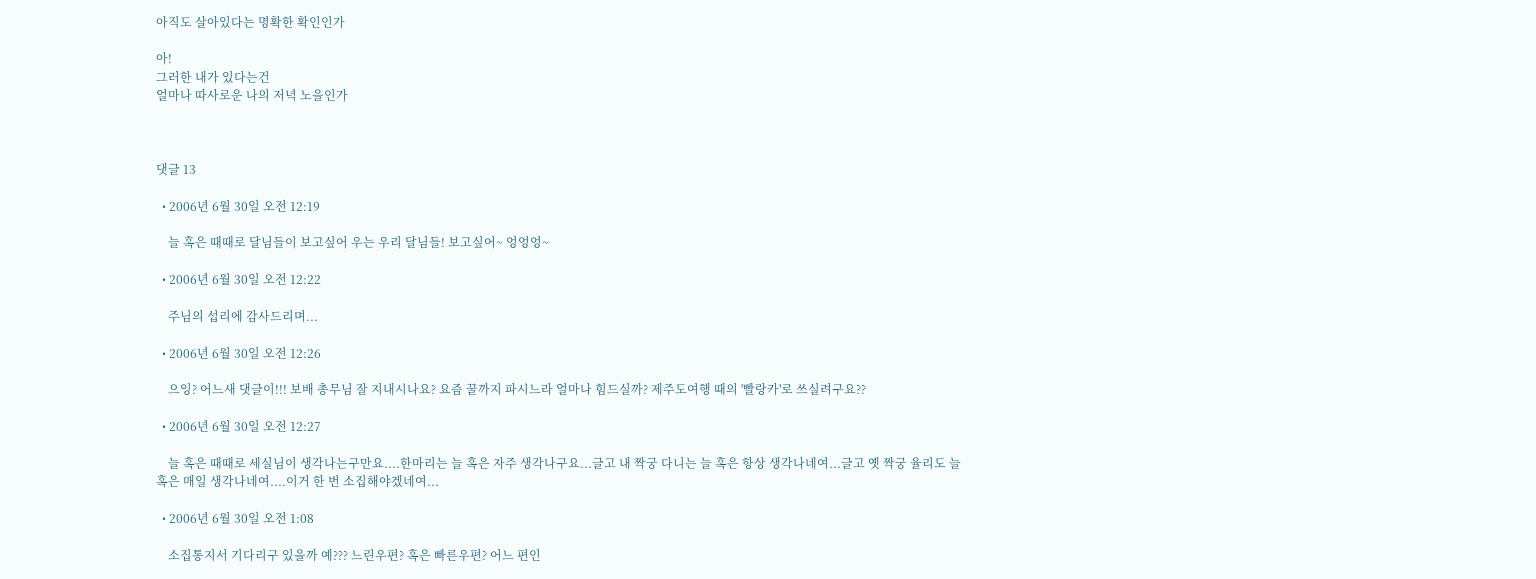아직도 살아있다는 명확한 확인인가

아!
그러한 내가 있다는건
얼마나 따사로운 나의 저녁 노을인가



댓글 13

  • 2006년 6월 30일 오전 12:19

    늘 혹은 때때로 달님들이 보고싶어 우는 우리 달님들! 보고싶어~ 엉엉엉~

  • 2006년 6월 30일 오전 12:22

    주님의 섭리에 감사드리며...

  • 2006년 6월 30일 오전 12:26

    으잉? 어느새 댓글이!!! 보배 총무님 잘 지내시나요? 요즘 꿀까지 파시느라 얼마나 힘드실까? 제주도여행 때의 '빨랑카'로 쓰실려구요??

  • 2006년 6월 30일 오전 12:27

    늘 혹은 때때로 세실님이 생각나는구만요....한마리는 늘 혹은 자주 생각나구요...글고 내 짝궁 다니는 늘 혹은 항상 생각나네여...글고 옛 짝궁 율리도 늘 혹은 매일 생각나네여....이거 한 번 소집해야겠네여...

  • 2006년 6월 30일 오전 1:08

    소집통지서 기다리구 있을까 예??? 느린우편? 혹은 빠른우편? 어느 편인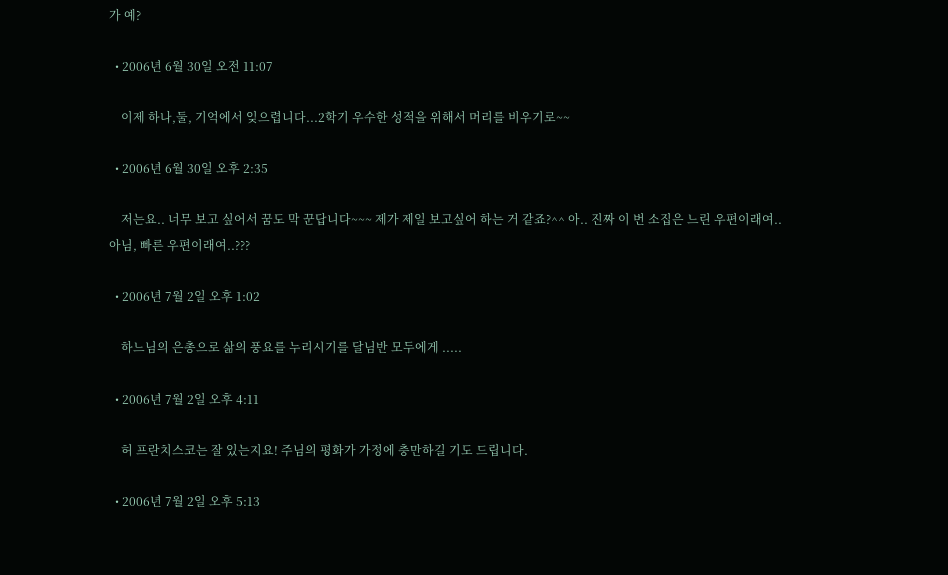가 예?

  • 2006년 6월 30일 오전 11:07

    이제 하나,둘, 기억에서 잊으렵니다...2학기 우수한 성적을 위해서 머리를 비우기로~~

  • 2006년 6월 30일 오후 2:35

    저는요.. 너무 보고 싶어서 꿈도 막 꾼답니다~~~ 제가 제일 보고싶어 하는 거 같죠?^^ 아.. 진짜 이 번 소집은 느린 우편이래여.. 아님, 빠른 우편이래여..???

  • 2006년 7월 2일 오후 1:02

    하느님의 은총으로 삶의 풍요를 누리시기를 달님반 모두에게 .....

  • 2006년 7월 2일 오후 4:11

    허 프란치스코는 잘 있는지요! 주님의 평화가 가정에 충만하길 기도 드립니다.

  • 2006년 7월 2일 오후 5:13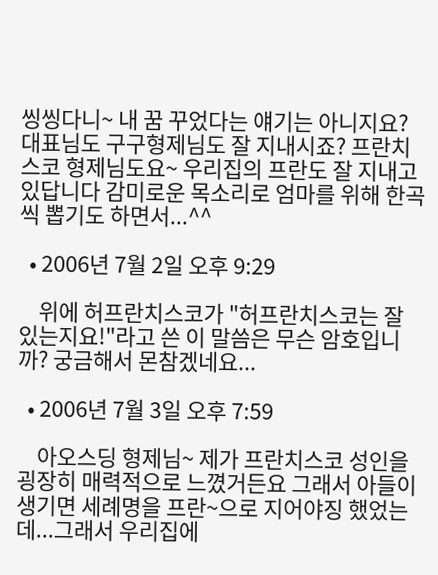씽씽다니~ 내 꿈 꾸었다는 얘기는 아니지요? 대표님도 구구형제님도 잘 지내시죠? 프란치스코 형제님도요~ 우리집의 프란도 잘 지내고 있답니다 감미로운 목소리로 엄마를 위해 한곡씩 뽑기도 하면서...^^

  • 2006년 7월 2일 오후 9:29

    위에 허프란치스코가 "허프란치스코는 잘 있는지요!"라고 쓴 이 말씀은 무슨 암호입니까? 궁금해서 몬참겠네요...

  • 2006년 7월 3일 오후 7:59

    아오스딩 형제님~ 제가 프란치스코 성인을 굉장히 매력적으로 느꼈거든요 그래서 아들이 생기면 세례명을 프란~으로 지어야징 했었는데...그래서 우리집에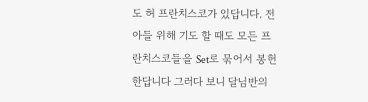도 허 프란치스코가 있답니다. 전 아들 위해 기도 할 때도 모든 프란치스코들을 Set로 묶어서 봉헌한답니다 그러다 보니 달님반의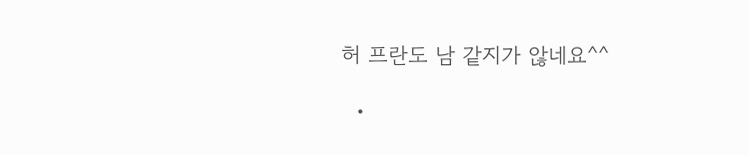허 프란도 남 같지가 않네요^^

  •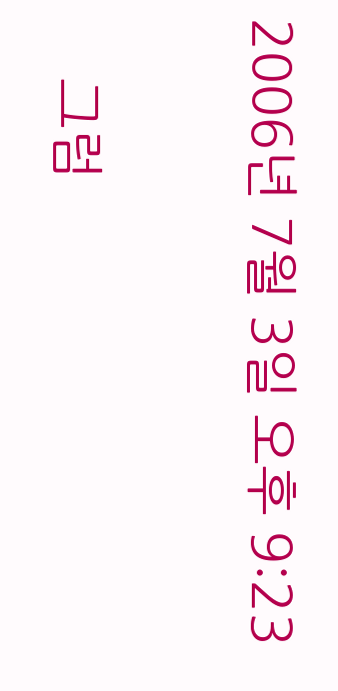2006년 7월 3일 오후 9:23

    그럼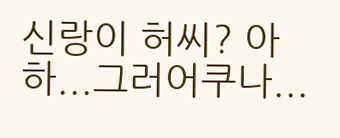신랑이 허씨? 아하...그러어쿠나...